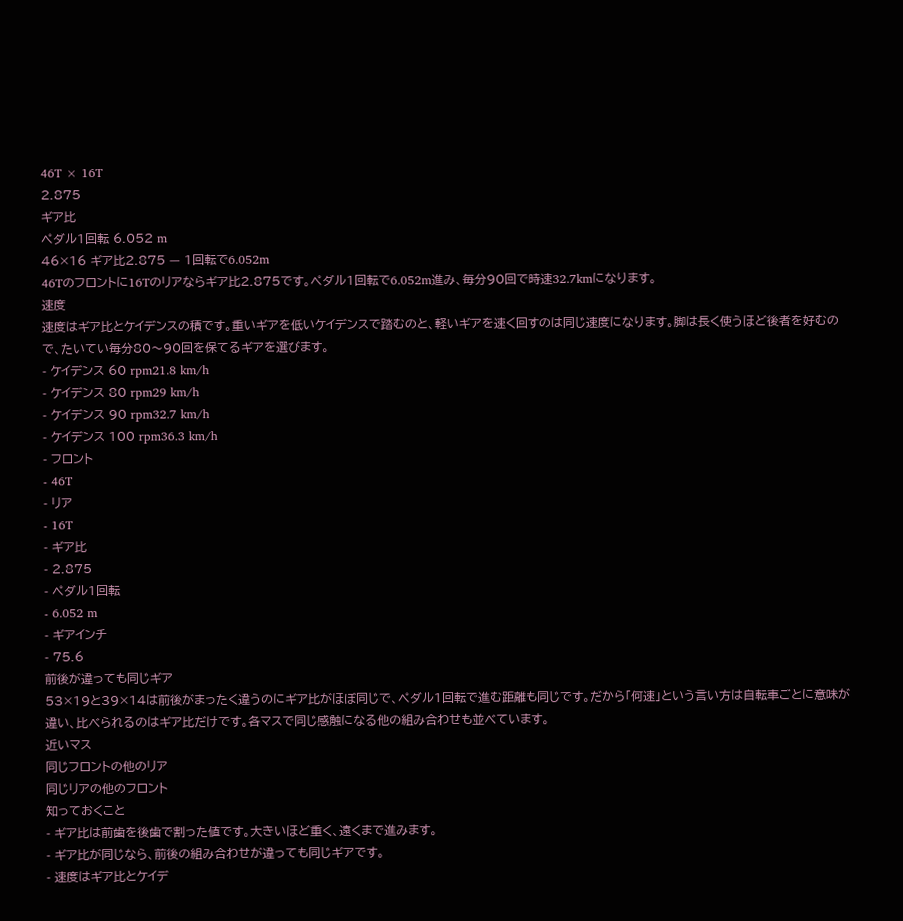46T × 16T
2.875
ギア比
ペダル1回転 6.052 m
46×16 ギア比2.875 — 1回転で6.052m
46Tのフロントに16Tのリアならギア比2.875です。ペダル1回転で6.052m進み、毎分90回で時速32.7kmになります。
速度
速度はギア比とケイデンスの積です。重いギアを低いケイデンスで踏むのと、軽いギアを速く回すのは同じ速度になります。脚は長く使うほど後者を好むので、たいてい毎分80〜90回を保てるギアを選びます。
- ケイデンス 60 rpm21.8 km/h
- ケイデンス 80 rpm29 km/h
- ケイデンス 90 rpm32.7 km/h
- ケイデンス 100 rpm36.3 km/h
- フロント
- 46T
- リア
- 16T
- ギア比
- 2.875
- ペダル1回転
- 6.052 m
- ギアインチ
- 75.6
前後が違っても同じギア
53×19と39×14は前後がまったく違うのにギア比がほぼ同じで、ペダル1回転で進む距離も同じです。だから「何速」という言い方は自転車ごとに意味が違い、比べられるのはギア比だけです。各マスで同じ感触になる他の組み合わせも並べています。
近いマス
同じフロントの他のリア
同じリアの他のフロント
知っておくこと
- ギア比は前歯を後歯で割った値です。大きいほど重く、遠くまで進みます。
- ギア比が同じなら、前後の組み合わせが違っても同じギアです。
- 速度はギア比とケイデ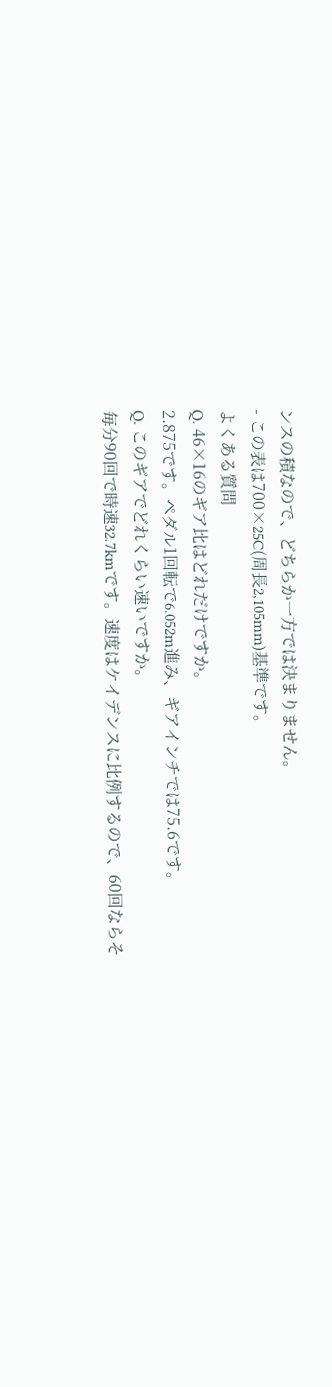ンスの積なので、どちらか一方では決まりません。
- この表は700×25C(周長2,105mm)基準です。
よくある質問
Q. 46×16のギア比はどれだけですか。
2.875です。ペダル1回転で6.052m進み、ギアインチでは75.6です。
Q. このギアでどれくらい速いですか。
毎分90回で時速32.7kmです。速度はケイデンスに比例するので、60回ならそ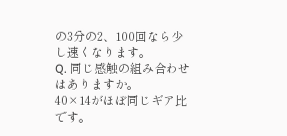の3分の2、100回なら少し速くなります。
Q. 同じ感触の組み合わせはありますか。
40×14がほぼ同じギア比です。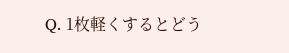Q. 1枚軽くするとどう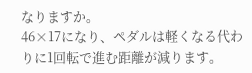なりますか。
46×17になり、ペダルは軽くなる代わりに1回転で進む距離が減ります。